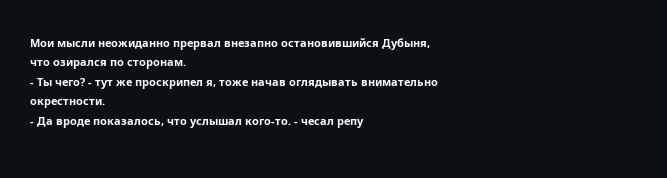Мои мысли неожиданно прервал внезапно остановившийся Дубыня, что озирался по сторонам.
- Ты чего? - тут же проскрипел я, тоже начав оглядывать внимательно окрестности.
- Да вроде показалось, что услышал кого-то. - чесал репу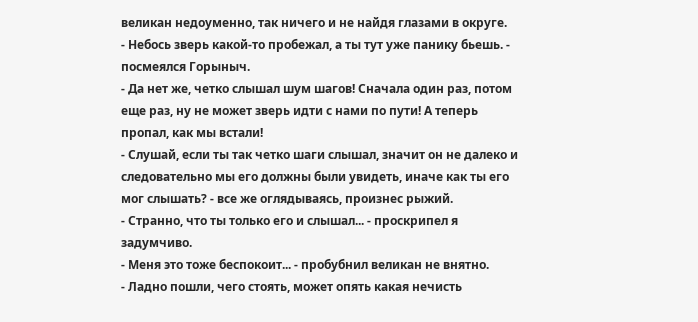великан недоуменно, так ничего и не найдя глазами в округе.
- Небось зверь какой-то пробежал, а ты тут уже панику бьешь. - посмеялся Горыныч.
- Да нет же, четко слышал шум шагов! Сначала один раз, потом еще раз, ну не может зверь идти с нами по пути! А теперь пропал, как мы встали!
- Слушай, если ты так четко шаги слышал, значит он не далеко и следовательно мы его должны были увидеть, иначе как ты его мог слышать? - все же оглядываясь, произнес рыжий.
- Странно, что ты только его и слышал... - проскрипел я задумчиво.
- Меня это тоже беспокоит... - пробубнил великан не внятно.
- Ладно пошли, чего стоять, может опять какая нечисть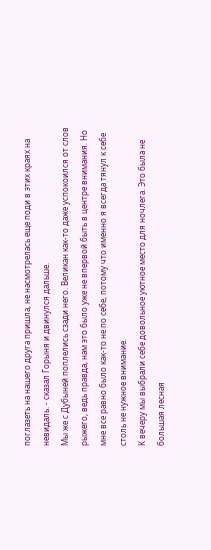поглазеть на нашего друга пришла, не насмотрелась еще поди в этих краях на невидаль. - сказал Горыня и двинулся дальше.
Мы же с Дубыней поплелись сзади него. Великан как-то даже успокоился от слов рыжего, ведь правда, нам это было уже не впервой быть в центре внимания. Но мне все равно было как-то не по себе, потому что именно я всегда тянул к себе столь не нужное внимание.
К вечеру мы выбрали себе довольное уютное место для ночлега. Это была не большая лесная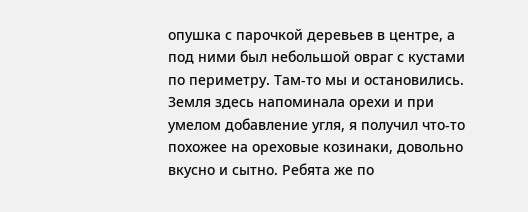опушка с парочкой деревьев в центре, а под ними был небольшой овраг с кустами по периметру. Там-то мы и остановились. Земля здесь напоминала орехи и при умелом добавление угля, я получил что-то похожее на ореховые козинаки, довольно вкусно и сытно. Ребята же по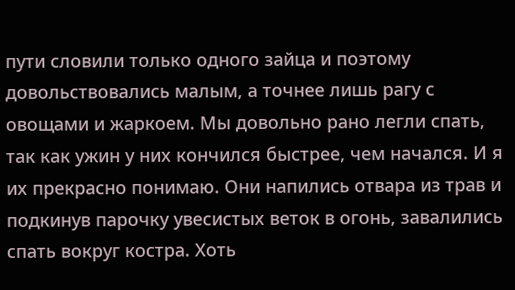пути словили только одного зайца и поэтому довольствовались малым, а точнее лишь рагу с овощами и жаркоем. Мы довольно рано легли спать, так как ужин у них кончился быстрее, чем начался. И я их прекрасно понимаю. Они напились отвара из трав и подкинув парочку увесистых веток в огонь, завалились спать вокруг костра. Хоть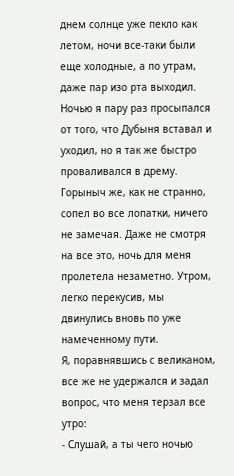днем солнце уже пекло как летом, ночи все-таки были еще холодные, а по утрам, даже пар изо рта выходил. Ночью я пару раз просыпался от того, что Дубыня вставал и уходил, но я так же быстро проваливался в дрему. Горыныч же, как не странно, сопел во все лопатки, ничего не замечая. Даже не смотря на все это, ночь для меня пролетела незаметно. Утром, легко перекусив, мы двинулись вновь по уже намеченному пути.
Я, поравнявшись с великаном, все же не удержался и задал вопрос, что меня терзал все утро:
- Слушай, а ты чего ночью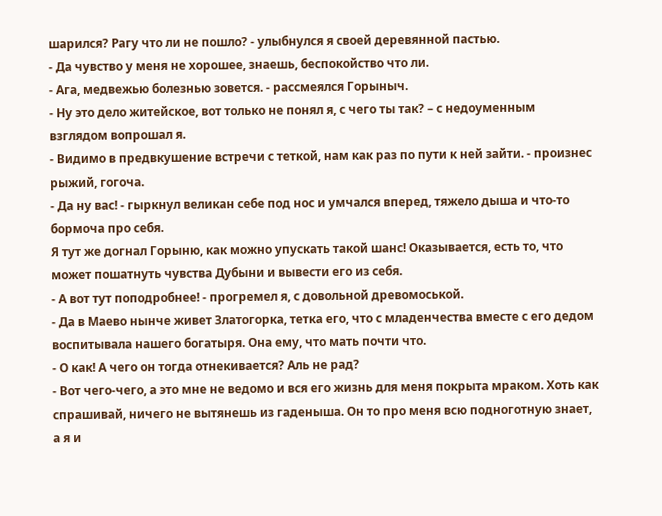шарился? Рагу что ли не пошло? - улыбнулся я своей деревянной пастью.
- Да чувство у меня не хорошее, знаешь, беспокойство что ли.
- Ага, медвежью болезнью зовется. - рассмеялся Горыныч.
- Ну это дело житейское, вот только не понял я, с чего ты так? – с недоуменным взглядом вопрошал я.
- Видимо в предвкушение встречи с теткой, нам как раз по пути к ней зайти. - произнес рыжий, гогоча.
- Да ну вас! - гыркнул великан себе под нос и умчался вперед, тяжело дыша и что-то бормоча про себя.
Я тут же догнал Горыню, как можно упускать такой шанс! Оказывается, есть то, что может пошатнуть чувства Дубыни и вывести его из себя.
- А вот тут поподробнее! - прогремел я, с довольной древомоськой.
- Да в Маево нынче живет Златогорка, тетка его, что с младенчества вместе с его дедом воспитывала нашего богатыря. Она ему, что мать почти что.
- О как! А чего он тогда отнекивается? Аль не рад?
- Вот чего-чего, а это мне не ведомо и вся его жизнь для меня покрыта мраком. Хоть как спрашивай, ничего не вытянешь из гаденыша. Он то про меня всю подноготную знает, а я и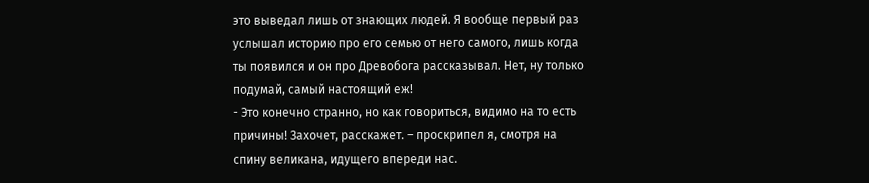это выведал лишь от знающих людей. Я вообще первый раз услышал историю про его семью от него самого, лишь когда ты появился и он про Древобога рассказывал. Нет, ну только подумай, самый настоящий еж!
- Это конечно странно, но как говориться, видимо на то есть причины! Захочет, расскажет. – проскрипел я, смотря на спину великана, идущего впереди нас.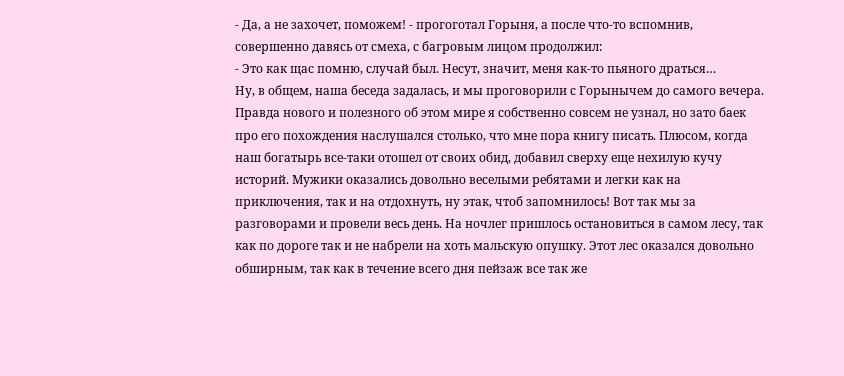- Да, а не захочет, поможем! - прогоготал Горыня, а после что-то вспомнив, совершенно давясь от смеха, с багровым лицом продолжил:
- Это как щас помню, случай был. Несут, значит, меня как-то пьяного драться…
Ну, в общем, наша беседа задалась, и мы проговорили с Горынычем до самого вечера. Правда нового и полезного об этом мире я собственно совсем не узнал, но зато баек про его похождения наслушался столько, что мне пора книгу писать. Плюсом, когда наш богатырь все-таки отошел от своих обид, добавил сверху еще нехилую кучу историй. Мужики оказались довольно веселыми ребятами и легки как на приключения, так и на отдохнуть, ну этак, чтоб запомнилось! Вот так мы за разговорами и провели весь день. На ночлег пришлось остановиться в самом лесу, так как по дороге так и не набрели на хоть мальскую опушку. Этот лес оказался довольно обширным, так как в течение всего дня пейзаж все так же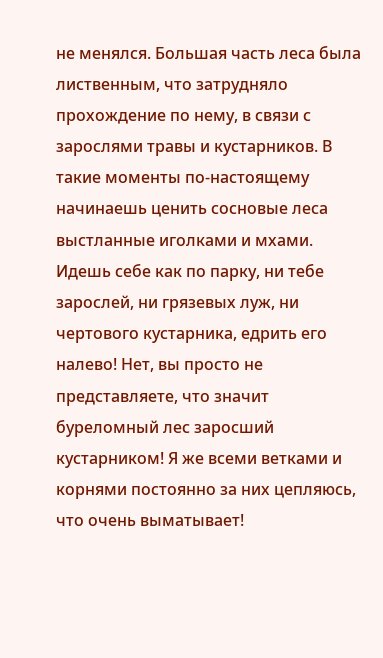не менялся. Большая часть леса была лиственным, что затрудняло прохождение по нему, в связи с зарослями травы и кустарников. В такие моменты по-настоящему начинаешь ценить сосновые леса выстланные иголками и мхами. Идешь себе как по парку, ни тебе зарослей, ни грязевых луж, ни чертового кустарника, едрить его налево! Нет, вы просто не представляете, что значит буреломный лес заросший кустарником! Я же всеми ветками и корнями постоянно за них цепляюсь, что очень выматывает!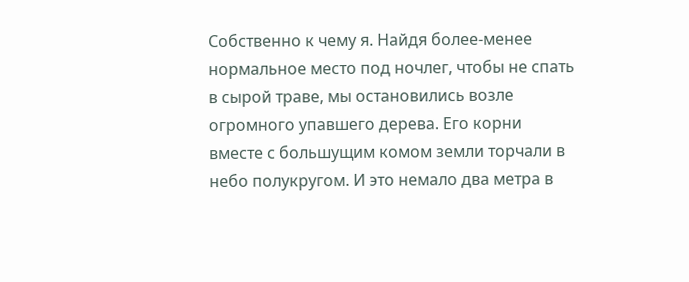Собственно к чему я. Найдя более-менее нормальное место под ночлег, чтобы не спать в сырой траве, мы остановились возле огромного упавшего дерева. Его корни вместе с большущим комом земли торчали в небо полукругом. И это немало два метра в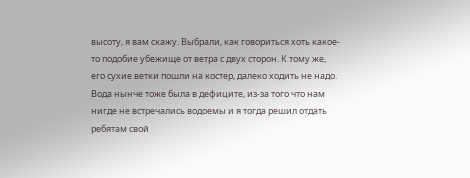высоту, я вам скажу. Выбрали, как говориться хоть какое-то подобие убежище от ветра с двух сторон. К тому же, его сухие ветки пошли на костер, далеко ходить не надо. Вода нынче тоже была в дефиците, из-за того что нам нигде не встречались водоемы и я тогда решил отдать ребятам свой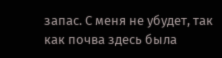запас. С меня не убудет, так как почва здесь была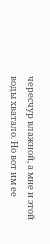чересчур влажной, а мне и этой воды хватало. Но вот им ее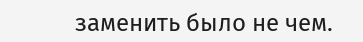заменить было не чем.